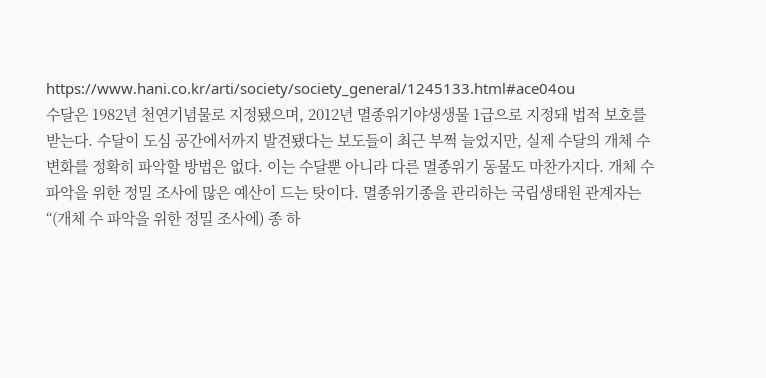https://www.hani.co.kr/arti/society/society_general/1245133.html#ace04ou
수달은 1982년 천연기념물로 지정됐으며, 2012년 멸종위기야생생물 1급으로 지정돼 법적 보호를 받는다. 수달이 도심 공간에서까지 발견됐다는 보도들이 최근 부쩍 늘었지만, 실제 수달의 개체 수 변화를 정확히 파악할 방법은 없다. 이는 수달뿐 아니라 다른 멸종위기 동물도 마찬가지다. 개체 수 파악을 위한 정밀 조사에 많은 예산이 드는 탓이다. 멸종위기종을 관리하는 국립생태원 관계자는 “(개체 수 파악을 위한 정밀 조사에) 종 하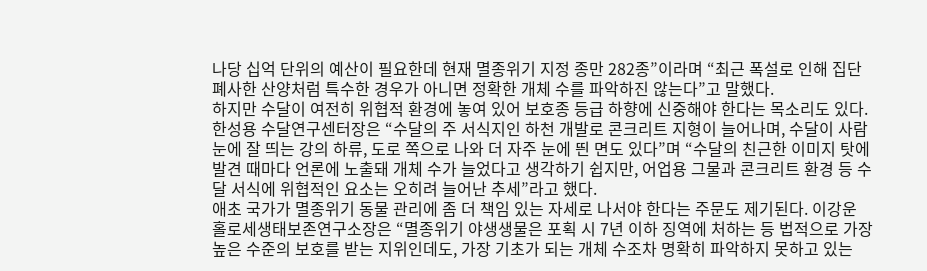나당 십억 단위의 예산이 필요한데 현재 멸종위기 지정 종만 282종”이라며 “최근 폭설로 인해 집단 폐사한 산양처럼 특수한 경우가 아니면 정확한 개체 수를 파악하진 않는다”고 말했다.
하지만 수달이 여전히 위협적 환경에 놓여 있어 보호종 등급 하향에 신중해야 한다는 목소리도 있다. 한성용 수달연구센터장은 “수달의 주 서식지인 하천 개발로 콘크리트 지형이 늘어나며, 수달이 사람 눈에 잘 띄는 강의 하류, 도로 쪽으로 나와 더 자주 눈에 띈 면도 있다”며 “수달의 친근한 이미지 탓에 발견 때마다 언론에 노출돼 개체 수가 늘었다고 생각하기 쉽지만, 어업용 그물과 콘크리트 환경 등 수달 서식에 위협적인 요소는 오히려 늘어난 추세”라고 했다.
애초 국가가 멸종위기 동물 관리에 좀 더 책임 있는 자세로 나서야 한다는 주문도 제기된다. 이강운 홀로세생태보존연구소장은 “멸종위기 야생생물은 포획 시 7년 이하 징역에 처하는 등 법적으로 가장 높은 수준의 보호를 받는 지위인데도, 가장 기초가 되는 개체 수조차 명확히 파악하지 못하고 있는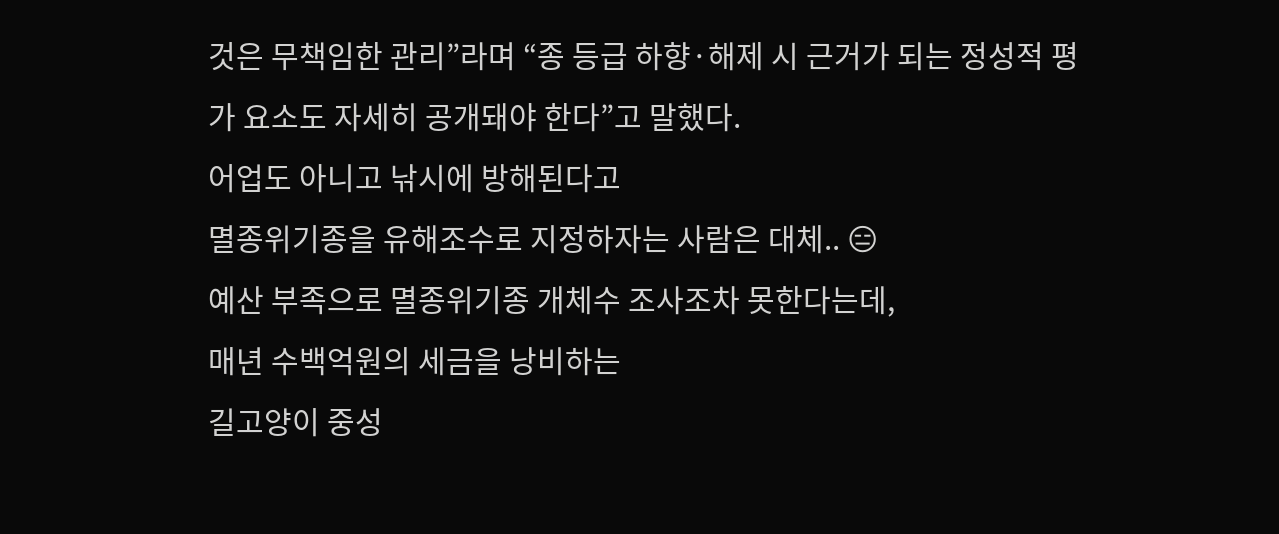것은 무책임한 관리”라며 “종 등급 하향·해제 시 근거가 되는 정성적 평가 요소도 자세히 공개돼야 한다”고 말했다.
어업도 아니고 낚시에 방해된다고
멸종위기종을 유해조수로 지정하자는 사람은 대체.. 😑
예산 부족으로 멸종위기종 개체수 조사조차 못한다는데,
매년 수백억원의 세금을 낭비하는
길고양이 중성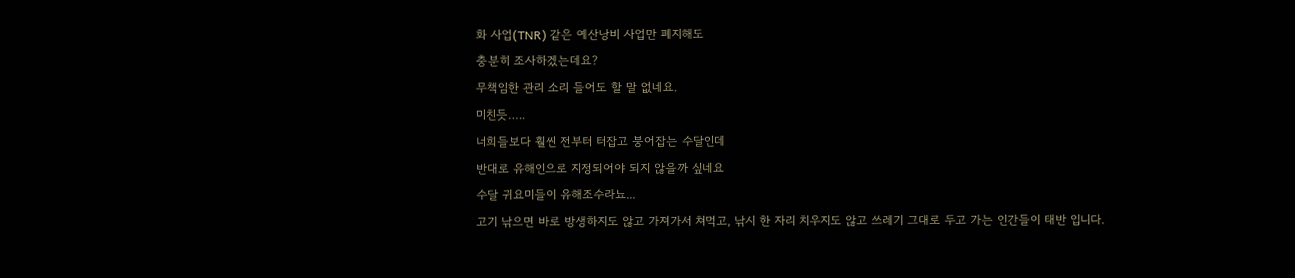화 사업(TNR) 같은 예산낭비 사업만 폐지해도
충분히 조사하겠는데요?
무책임한 관리 소리 들어도 할 말 없네요.
미친듯…..
너희들보다 훨씬 전부터 터잡고 붕어잡는 수달인데
반대로 유해인으로 지정되어야 되지 않을까 싶네요
수달 귀요미들이 유해조수라뇨...
고기 낚으면 바로 방생하지도 않고 가져가서 쳐먹고, 낚시 한 자리 치우지도 않고 쓰레기 그대로 두고 가는 인간들이 태반 입니다.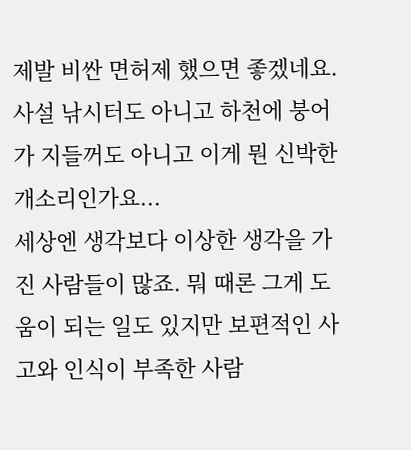제발 비싼 면허제 했으면 좋겠네요.
사설 낚시터도 아니고 하천에 붕어가 지들꺼도 아니고 이게 뭔 신박한 개소리인가요...
세상엔 생각보다 이상한 생각을 가진 사람들이 많죠. 뭐 때론 그게 도움이 되는 일도 있지만 보편적인 사고와 인식이 부족한 사람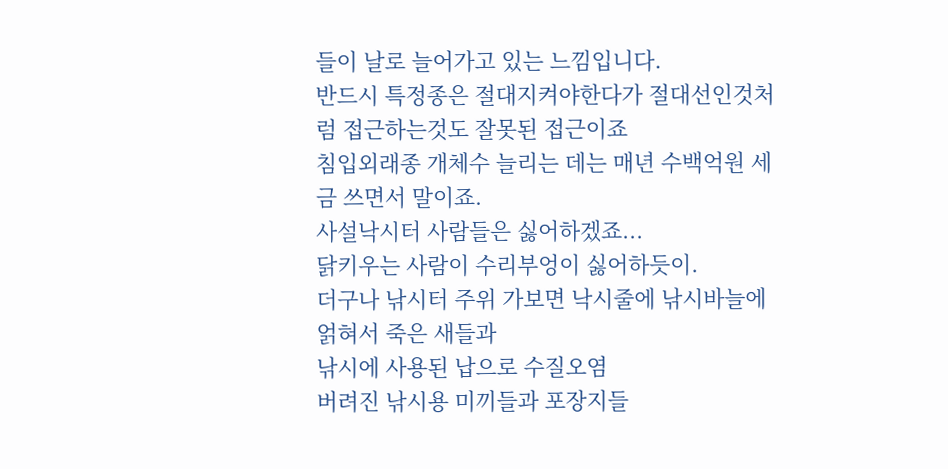들이 날로 늘어가고 있는 느낌입니다.
반드시 특정종은 절대지켜야한다가 절대선인것처럼 접근하는것도 잘못된 접근이죠
침입외래종 개체수 늘리는 데는 매년 수백억원 세금 쓰면서 말이죠.
사설낙시터 사람들은 싫어하겠죠...
닭키우는 사람이 수리부엉이 싫어하듯이.
더구나 낚시터 주위 가보면 낙시줄에 낚시바늘에 얽혀서 죽은 새들과
낚시에 사용된 납으로 수질오염
버려진 낚시용 미끼들과 포장지들